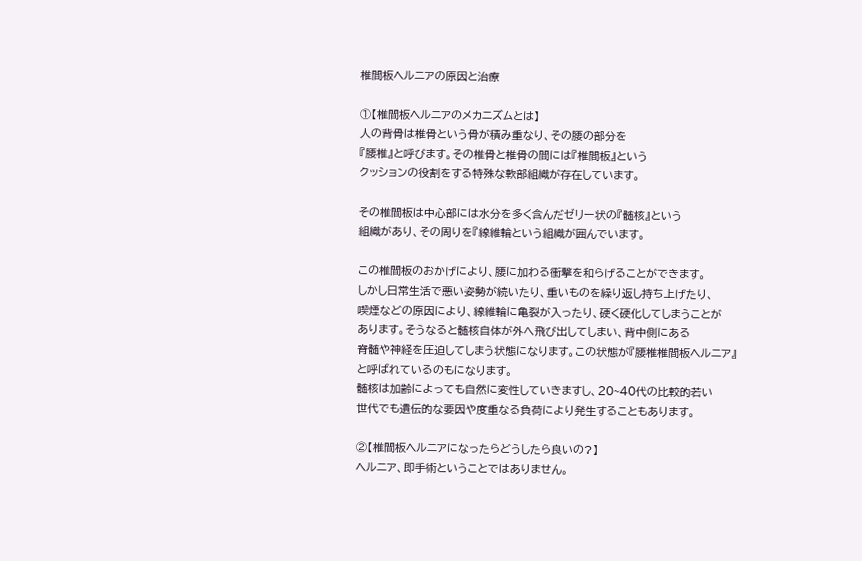椎間板ヘルニアの原因と治療

①【椎間板ヘルニアのメカニズムとは】
人の背骨は椎骨という骨が積み重なり、その腰の部分を
『腰椎』と呼びます。その椎骨と椎骨の間には『椎間板』という
クッションの役割をする特殊な軟部組織が存在しています。

その椎間板は中心部には水分を多く含んだゼリー状の『髄核』という
組織があり、その周りを『線維輪という組織が囲んでいます。

この椎間板のおかげにより、腰に加わる衝撃を和らげることができます。
しかし日常生活で悪い姿勢が続いたり、重いものを繰り返し持ち上げたり、
喫煙などの原因により、線維輪に亀裂が入ったり、硬く硬化してしまうことが
あります。そうなると髄核自体が外へ飛び出してしまい、背中側にある
脊髄や神経を圧迫してしまう状態になります。この状態が『腰椎椎間板ヘルニア』
と呼ばれているのもになります。
髄核は加齢によっても自然に変性していきますし、20~40代の比較的若い
世代でも遺伝的な要因や度重なる負荷により発生することもあります。

②【椎間板ヘルニアになったらどうしたら良いの?】
ヘルニア、即手術ということではありません。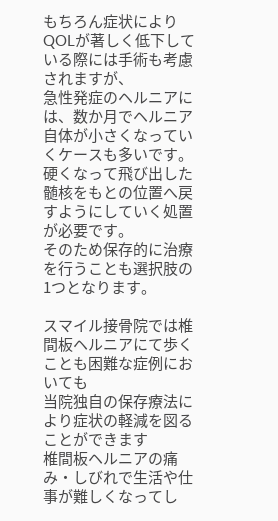もちろん症状によりQOLが著しく低下している際には手術も考慮されますが、
急性発症のヘルニアには、数か月でヘルニア自体が小さくなっていくケースも多いです。
硬くなって飛び出した髄核をもとの位置へ戻すようにしていく処置が必要です。
そのため保存的に治療を行うことも選択肢の1つとなります。

スマイル接骨院では椎間板ヘルニアにて歩くことも困難な症例においても
当院独自の保存療法により症状の軽減を図ることができます
椎間板ヘルニアの痛み・しびれで生活や仕事が難しくなってし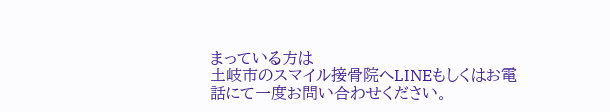まっている方は
土岐市のスマイル接骨院へLINEもしくはお電話にて一度お問い合わせください。